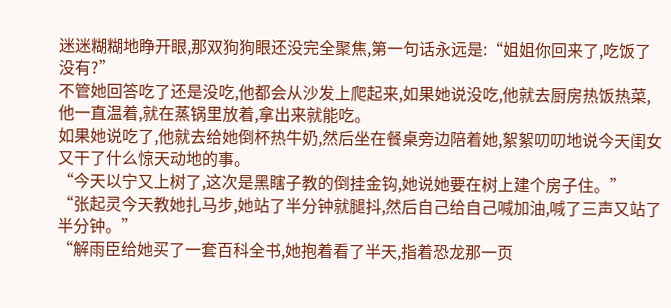迷迷糊糊地睁开眼,那双狗狗眼还没完全聚焦,第一句话永远是:“姐姐你回来了,吃饭了没有?”
不管她回答吃了还是没吃,他都会从沙发上爬起来,如果她说没吃,他就去厨房热饭热菜,他一直温着,就在蒸锅里放着,拿出来就能吃。
如果她说吃了,他就去给她倒杯热牛奶,然后坐在餐桌旁边陪着她,絮絮叨叨地说今天闺女又干了什么惊天动地的事。
“今天以宁又上树了,这次是黑瞎子教的倒挂金钩,她说她要在树上建个房子住。”
“张起灵今天教她扎马步,她站了半分钟就腿抖,然后自己给自己喊加油,喊了三声又站了半分钟。”
“解雨臣给她买了一套百科全书,她抱着看了半天,指着恐龙那一页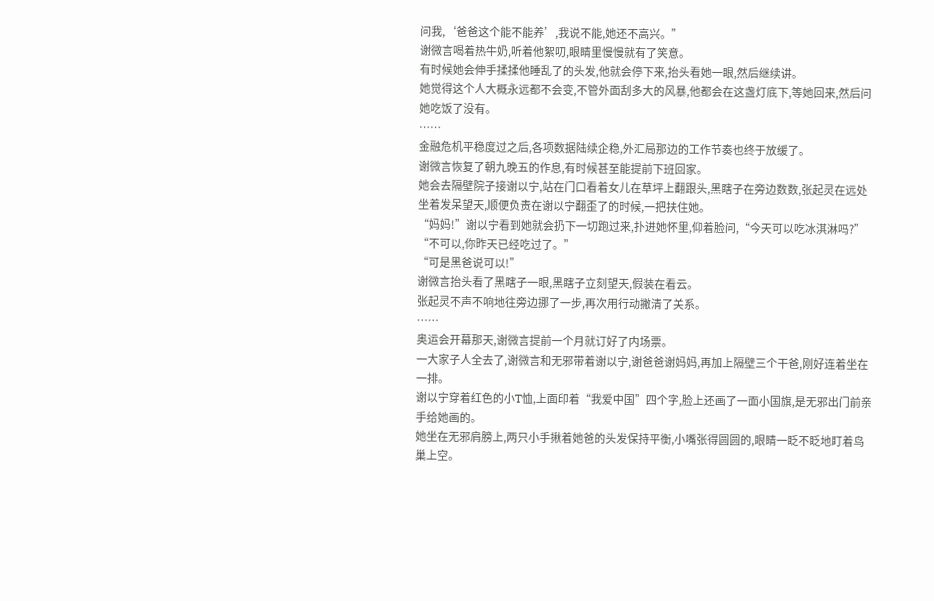问我,‘爸爸这个能不能养’,我说不能,她还不高兴。”
谢微言喝着热牛奶,听着他絮叨,眼睛里慢慢就有了笑意。
有时候她会伸手揉揉他睡乱了的头发,他就会停下来,抬头看她一眼,然后继续讲。
她觉得这个人大概永远都不会变,不管外面刮多大的风暴,他都会在这盏灯底下,等她回来,然后问她吃饭了没有。
……
金融危机平稳度过之后,各项数据陆续企稳,外汇局那边的工作节奏也终于放缓了。
谢微言恢复了朝九晚五的作息,有时候甚至能提前下班回家。
她会去隔壁院子接谢以宁,站在门口看着女儿在草坪上翻跟头,黑瞎子在旁边数数,张起灵在远处坐着发呆望天,顺便负责在谢以宁翻歪了的时候,一把扶住她。
“妈妈!”谢以宁看到她就会扔下一切跑过来,扑进她怀里,仰着脸问,“今天可以吃冰淇淋吗?”
“不可以,你昨天已经吃过了。”
“可是黑爸说可以!”
谢微言抬头看了黑瞎子一眼,黑瞎子立刻望天,假装在看云。
张起灵不声不响地往旁边挪了一步,再次用行动撇清了关系。
……
奥运会开幕那天,谢微言提前一个月就订好了内场票。
一大家子人全去了,谢微言和无邪带着谢以宁,谢爸爸谢妈妈,再加上隔壁三个干爸,刚好连着坐在一排。
谢以宁穿着红色的小T恤,上面印着“我爱中国”四个字,脸上还画了一面小国旗,是无邪出门前亲手给她画的。
她坐在无邪肩膀上,两只小手揪着她爸的头发保持平衡,小嘴张得圆圆的,眼睛一眨不眨地盯着鸟巢上空。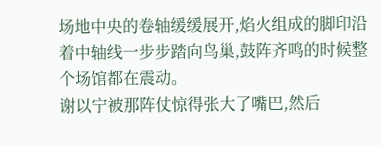场地中央的卷轴缓缓展开,焰火组成的脚印沿着中轴线一步步踏向鸟巢,鼓阵齐鸣的时候整个场馆都在震动。
谢以宁被那阵仗惊得张大了嘴巴,然后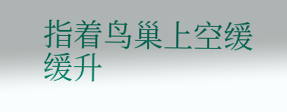指着鸟巢上空缓缓升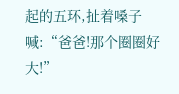起的五环,扯着嗓子喊:“爸爸!那个圈圈好大!”